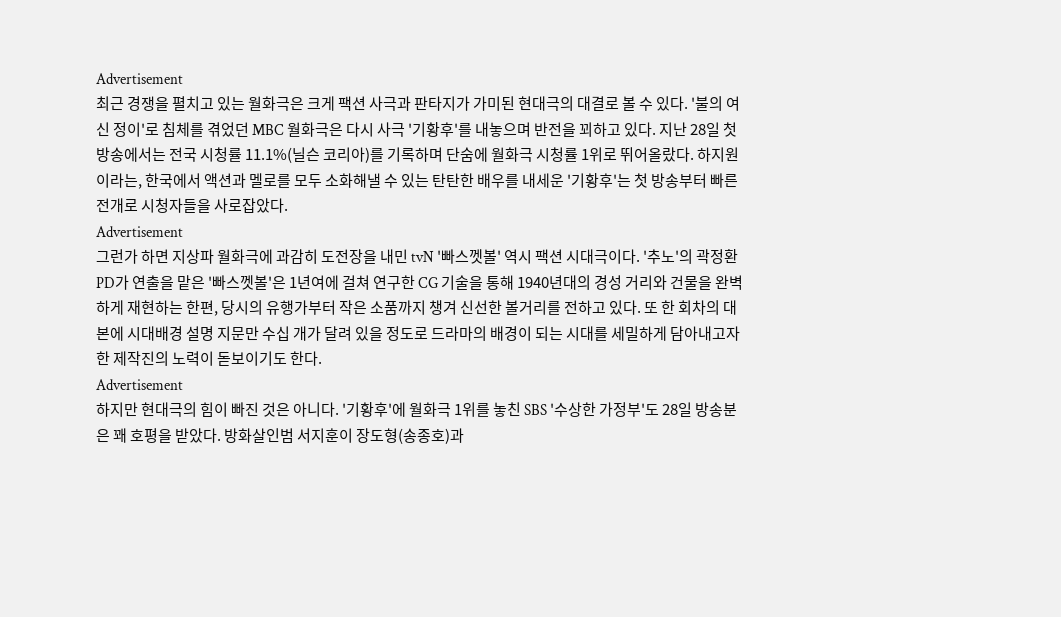Advertisement
최근 경쟁을 펼치고 있는 월화극은 크게 팩션 사극과 판타지가 가미된 현대극의 대결로 볼 수 있다. '불의 여신 정이'로 침체를 겪었던 MBC 월화극은 다시 사극 '기황후'를 내놓으며 반전을 꾀하고 있다. 지난 28일 첫 방송에서는 전국 시청률 11.1%(닐슨 코리아)를 기록하며 단숨에 월화극 시청률 1위로 뛰어올랐다. 하지원이라는, 한국에서 액션과 멜로를 모두 소화해낼 수 있는 탄탄한 배우를 내세운 '기황후'는 첫 방송부터 빠른 전개로 시청자들을 사로잡았다.
Advertisement
그런가 하면 지상파 월화극에 과감히 도전장을 내민 tvN '빠스껫볼' 역시 팩션 시대극이다. '추노'의 곽정환 PD가 연출을 맡은 '빠스껫볼'은 1년여에 걸쳐 연구한 CG 기술을 통해 1940년대의 경성 거리와 건물을 완벽하게 재현하는 한편, 당시의 유행가부터 작은 소품까지 챙겨 신선한 볼거리를 전하고 있다. 또 한 회차의 대본에 시대배경 설명 지문만 수십 개가 달려 있을 정도로 드라마의 배경이 되는 시대를 세밀하게 담아내고자 한 제작진의 노력이 돋보이기도 한다.
Advertisement
하지만 현대극의 힘이 빠진 것은 아니다. '기황후'에 월화극 1위를 놓친 SBS '수상한 가정부'도 28일 방송분은 꽤 호평을 받았다. 방화살인범 서지훈이 장도형(송종호)과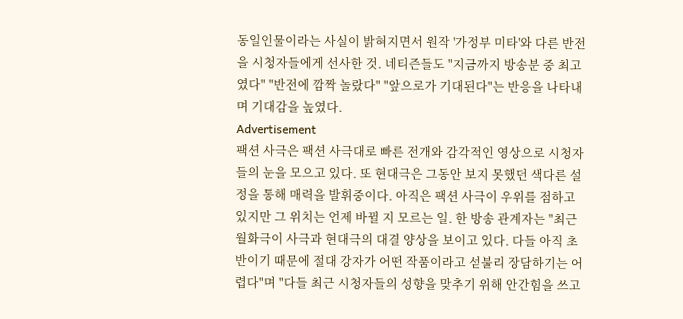동일인물이라는 사실이 밝혀지면서 원작 '가정부 미타'와 다른 반전을 시청자들에게 선사한 것. 네티즌들도 "지금까지 방송분 중 최고였다" "반전에 깜짝 놀랐다" "앞으로가 기대된다"는 반응을 나타내며 기대감을 높였다.
Advertisement
팩션 사극은 팩션 사극대로 빠른 전개와 감각적인 영상으로 시청자들의 눈을 모으고 있다. 또 현대극은 그동안 보지 못했던 색다른 설정을 통해 매력을 발휘중이다. 아직은 팩션 사극이 우위를 점하고 있지만 그 위치는 언제 바뀔 지 모르는 일. 한 방송 관계자는 "최근 월화극이 사극과 현대극의 대결 양상을 보이고 있다. 다들 아직 초반이기 때문에 절대 강자가 어떤 작품이라고 섣불리 장담하기는 어렵다"며 "다들 최근 시청자들의 성향을 맞추기 위해 안간힘을 쓰고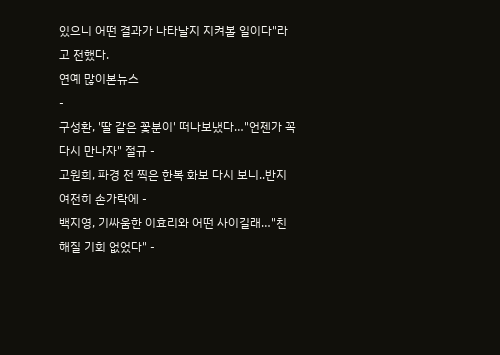있으니 어떤 결과가 나타날지 지켜볼 일이다"라고 전했다.
연예 많이본뉴스
-
구성환, '딸 같은 꽃분이' 떠나보냈다…"언젠가 꼭 다시 만나자" 절규 -
고원희, 파경 전 찍은 한복 화보 다시 보니..반지 여전히 손가락에 -
백지영, 기싸움한 이효리와 어떤 사이길래…"친해질 기회 없었다" -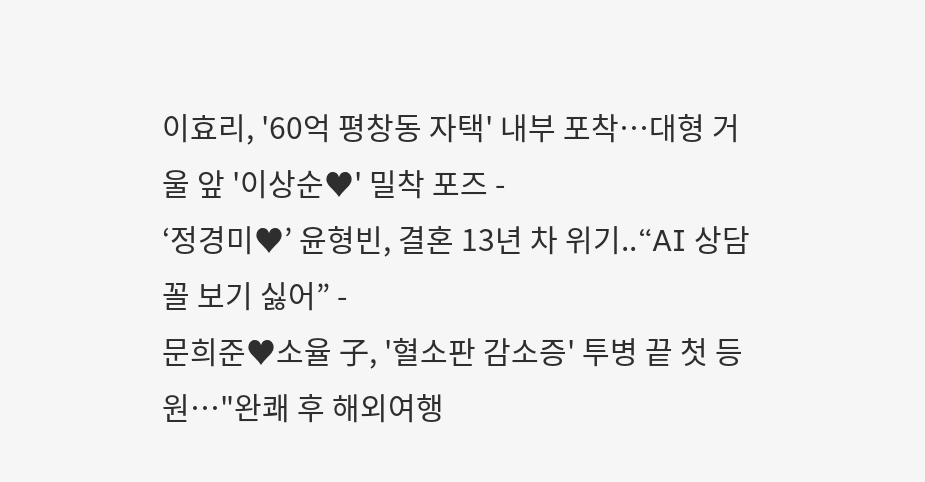이효리, '60억 평창동 자택' 내부 포착…대형 거울 앞 '이상순♥' 밀착 포즈 -
‘정경미♥’ 윤형빈, 결혼 13년 차 위기..“AI 상담 꼴 보기 싫어” -
문희준♥소율 子, '혈소판 감소증' 투병 끝 첫 등원…"완쾌 후 해외여행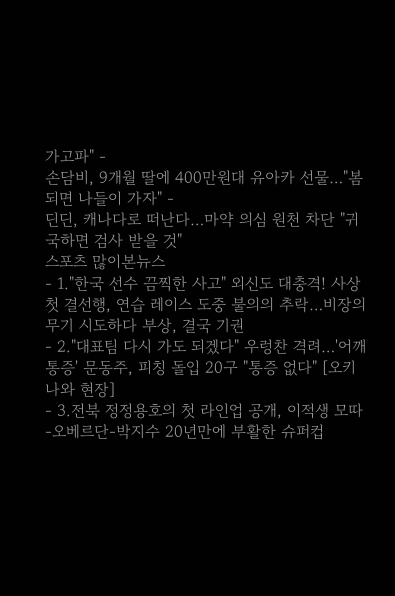가고파" -
손담비, 9개월 딸에 400만원대 유아카 선물…"봄 되면 나들이 가자" -
딘딘, 캐나다로 떠난다…마약 의심 원천 차단 "귀국하면 검사 받을 것"
스포츠 많이본뉴스
- 1."한국 선수 끔찍한 사고" 외신도 대충격! 사상 첫 결선행, 연습 레이스 도중 불의의 추락…비장의 무기 시도하다 부상, 결국 기권
- 2."대표팀 다시 가도 되겠다" 우렁찬 격려…'어깨 통증' 문동주, 피칭 돌입 20구 "통증 없다" [오키나와 현장]
- 3.전북 정정용호의 첫 라인업 공개, 이적생 모따-오베르단-박지수 20년만에 부활한 슈퍼컵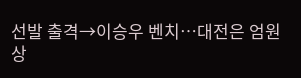선발 출격→이승우 벤치…대전은 엄원상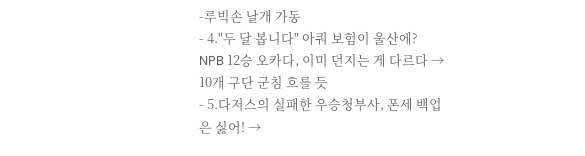-루빅손 날개 가동
- 4."두 달 봅니다" 아쿼 보험이 울산에? NPB 12승 오카다, 이미 던지는 게 다르다 → 10개 구단 군침 흐를 듯
- 5.다저스의 실패한 우승청부사, 폰세 백업은 싫어! →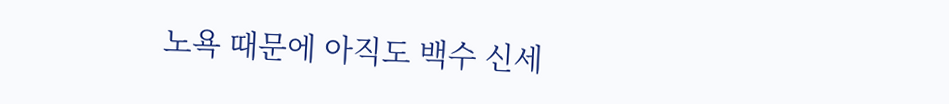노욕 때문에 아직도 백수 신세